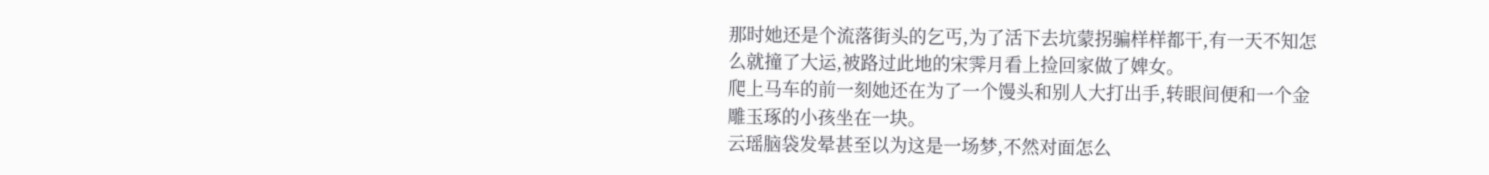那时她还是个流落街头的乞丐,为了活下去坑蒙拐骗样样都干,有一天不知怎么就撞了大运,被路过此地的宋霁月看上捡回家做了婢女。
爬上马车的前一刻她还在为了一个馒头和别人大打出手,转眼间便和一个金雕玉琢的小孩坐在一块。
云瑶脑袋发晕甚至以为这是一场梦,不然对面怎么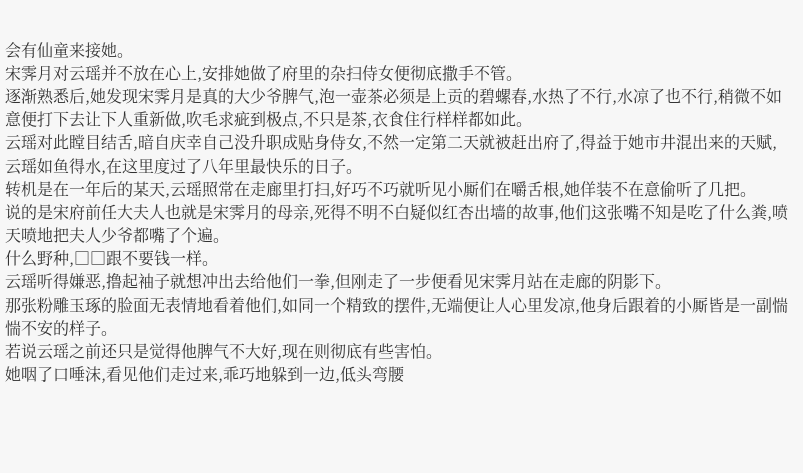会有仙童来接她。
宋霁月对云瑶并不放在心上,安排她做了府里的杂扫侍女便彻底撒手不管。
逐渐熟悉后,她发现宋霁月是真的大少爷脾气,泡一壶茶必须是上贡的碧螺春,水热了不行,水凉了也不行,稍微不如意便打下去让下人重新做,吹毛求疵到极点,不只是茶,衣食住行样样都如此。
云瑶对此瞠目结舌,暗自庆幸自己没升职成贴身侍女,不然一定第二天就被赶出府了,得益于她市井混出来的天赋,云瑶如鱼得水,在这里度过了八年里最快乐的日子。
转机是在一年后的某天,云瑶照常在走廊里打扫,好巧不巧就听见小厮们在嚼舌根,她佯装不在意偷听了几把。
说的是宋府前任大夫人也就是宋霁月的母亲,死得不明不白疑似红杏出墙的故事,他们这张嘴不知是吃了什么粪,喷天喷地把夫人少爷都嘴了个遍。
什么野种,□□跟不要钱一样。
云瑶听得嫌恶,撸起袖子就想冲出去给他们一拳,但刚走了一步便看见宋霁月站在走廊的阴影下。
那张粉雕玉琢的脸面无表情地看着他们,如同一个精致的摆件,无端便让人心里发凉,他身后跟着的小厮皆是一副惴惴不安的样子。
若说云瑶之前还只是觉得他脾气不大好,现在则彻底有些害怕。
她咽了口唾沫,看见他们走过来,乖巧地躲到一边,低头弯腰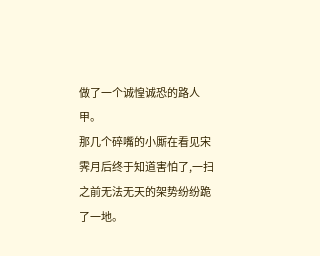做了一个诚惶诚恐的路人甲。
那几个碎嘴的小厮在看见宋霁月后终于知道害怕了,一扫之前无法无天的架势纷纷跪了一地。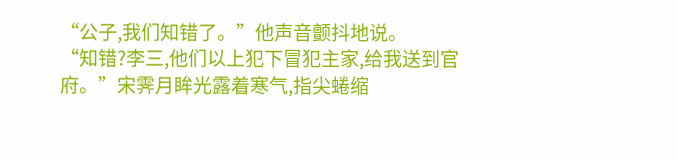“公子,我们知错了。”他声音颤抖地说。
“知错?李三,他们以上犯下冒犯主家,给我送到官府。”宋霁月眸光露着寒气,指尖蜷缩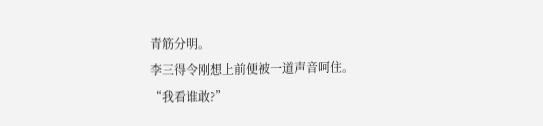青筋分明。
李三得令刚想上前便被一道声音呵住。
“我看谁敢?”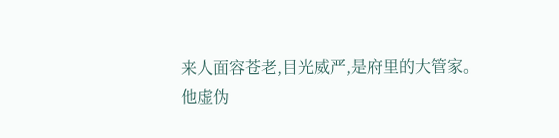来人面容苍老,目光威严,是府里的大管家。
他虚伪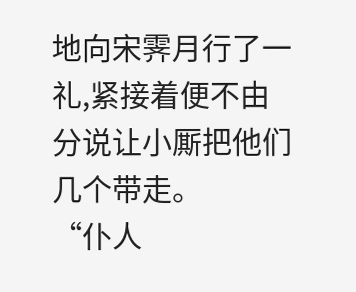地向宋霁月行了一礼,紧接着便不由分说让小厮把他们几个带走。
“仆人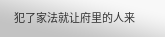犯了家法就让府里的人来